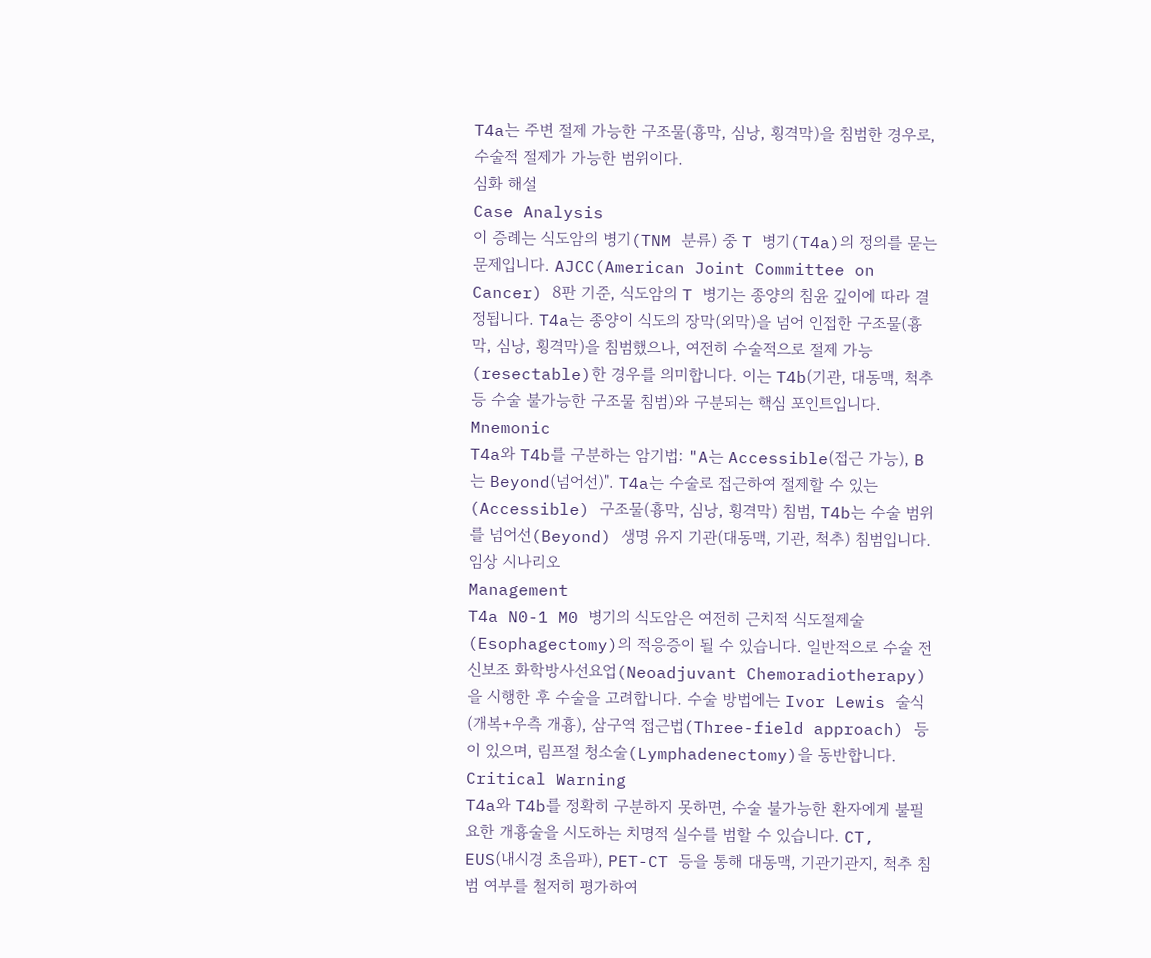T4a는 주변 절제 가능한 구조물(흉막, 심낭, 횡격막)을 침범한 경우로, 수술적 절제가 가능한 범위이다.
심화 해설
Case Analysis
이 증례는 식도암의 병기(TNM 분류) 중 T 병기(T4a)의 정의를 묻는 문제입니다. AJCC(American Joint Committee on Cancer) 8판 기준, 식도암의 T 병기는 종양의 침윤 깊이에 따라 결정됩니다. T4a는 종양이 식도의 장막(외막)을 넘어 인접한 구조물(흉막, 심낭, 횡격막)을 침범했으나, 여전히 수술적으로 절제 가능(resectable)한 경우를 의미합니다. 이는 T4b(기관, 대동맥, 척추 등 수술 불가능한 구조물 침범)와 구분되는 핵심 포인트입니다.
Mnemonic
T4a와 T4b를 구분하는 암기법: "A는 Accessible(접근 가능), B는 Beyond(넘어선)". T4a는 수술로 접근하여 절제할 수 있는(Accessible) 구조물(흉막, 심낭, 횡격막) 침범, T4b는 수술 범위를 넘어선(Beyond) 생명 유지 기관(대동맥, 기관, 척추) 침범입니다.
임상 시나리오
Management
T4a N0-1 M0 병기의 식도암은 여전히 근치적 식도절제술(Esophagectomy)의 적응증이 될 수 있습니다. 일반적으로 수술 전 신보조 화학방사선요업(Neoadjuvant Chemoradiotherapy)을 시행한 후 수술을 고려합니다. 수술 방법에는 Ivor Lewis 술식(개복+우측 개흉), 삼구역 접근법(Three-field approach) 등이 있으며, 림프절 청소술(Lymphadenectomy)을 동반합니다.
Critical Warning
T4a와 T4b를 정확히 구분하지 못하면, 수술 불가능한 환자에게 불필요한 개흉술을 시도하는 치명적 실수를 범할 수 있습니다. CT, EUS(내시경 초음파), PET-CT 등을 통해 대동맥, 기관기관지, 척추 침범 여부를 철저히 평가하여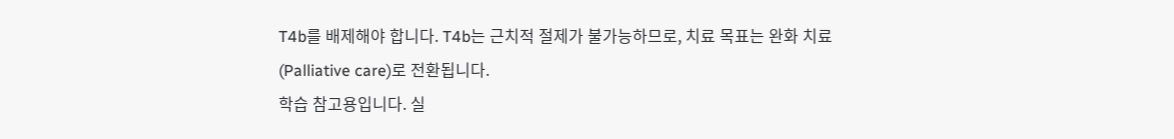T4b를 배제해야 합니다. T4b는 근치적 절제가 불가능하므로, 치료 목표는 완화 치료(Palliative care)로 전환됩니다.
학습 참고용입니다. 실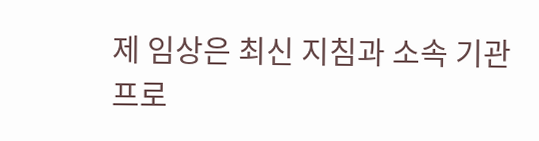제 임상은 최신 지침과 소속 기관 프로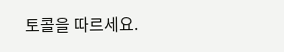토콜을 따르세요.